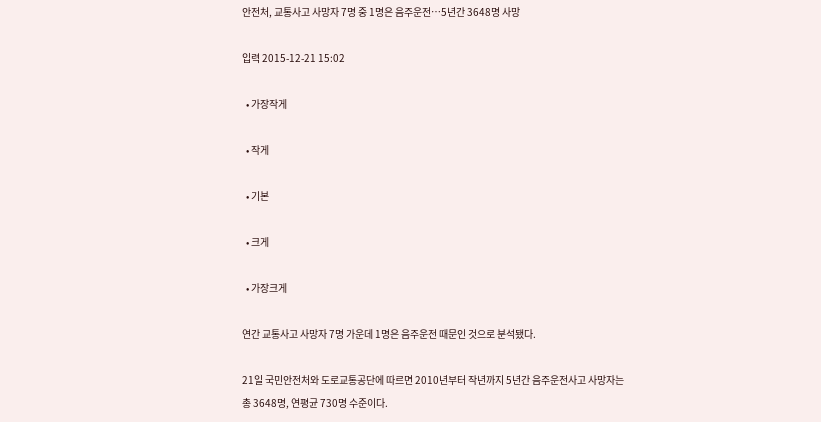안전처, 교통사고 사망자 7명 중 1명은 음주운전…5년간 3648명 사망

입력 2015-12-21 15:02

  • 가장작게

  • 작게

  • 기본

  • 크게

  • 가장크게

연간 교통사고 사망자 7명 가운데 1명은 음주운전 때문인 것으로 분석됐다.

21일 국민안전처와 도로교통공단에 따르면 2010년부터 작년까지 5년간 음주운전사고 사망자는 총 3648명, 연평균 730명 수준이다.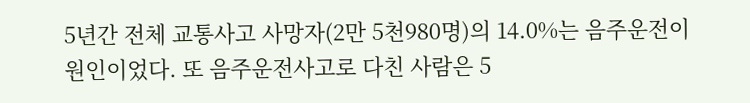5년간 전체 교통사고 사망자(2만 5천980명)의 14.0%는 음주운전이 원인이었다. 또 음주운전사고로 다친 사람은 5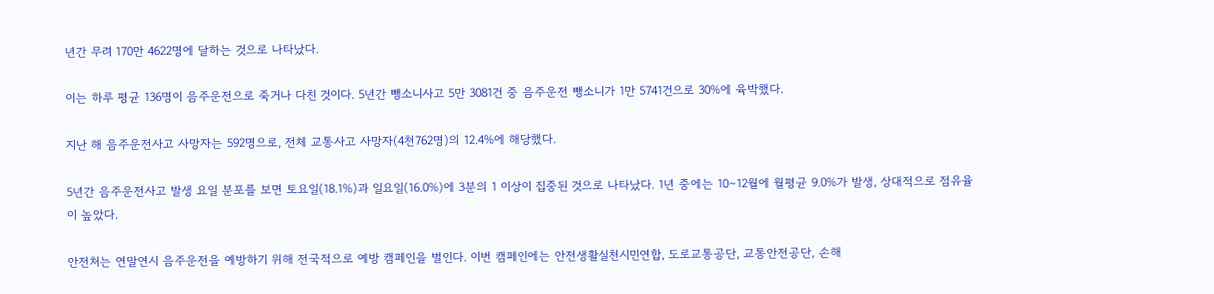년간 무려 170만 4622명에 달하는 것으로 나타났다.

이는 하루 평균 136명이 음주운전으로 죽거나 다친 것이다. 5년간 뺑소니사고 5만 3081건 중 음주운전 뺑소니가 1만 5741건으로 30%에 육박했다.

지난 해 음주운전사고 사망자는 592명으로, 전체 교통사고 사망자(4천762명)의 12.4%에 해당했다.

5년간 음주운전사고 발생 요일 분포를 보면 토요일(18.1%)과 일요일(16.0%)에 3분의 1 이상이 집중된 것으로 나타났다. 1년 중에는 10∼12월에 월평균 9.0%가 발생, 상대적으로 점유율이 높았다.

안전처는 연말연시 음주운전을 예방하기 위해 전국적으로 예방 캠페인을 벌인다. 이번 캠페인에는 안전생활실천시민연합, 도로교통공단, 교통안전공단, 손해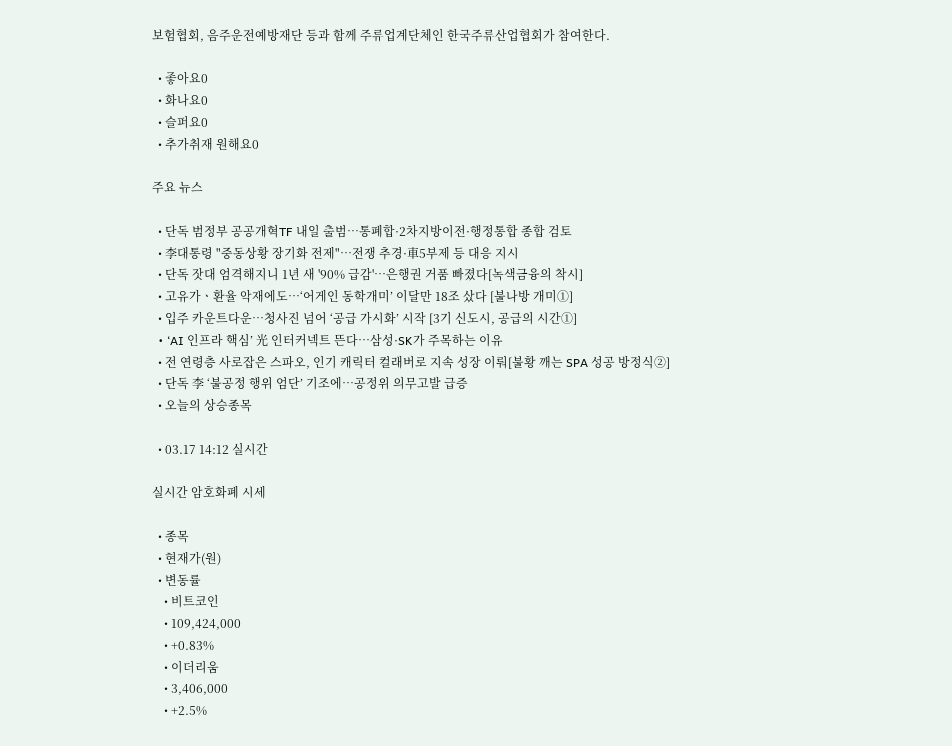보험협회, 음주운전예방재단 등과 함께 주류업계단체인 한국주류산업협회가 참여한다.

  • 좋아요0
  • 화나요0
  • 슬퍼요0
  • 추가취재 원해요0

주요 뉴스

  • 단독 범정부 공공개혁TF 내일 출범…통폐합·2차지방이전·행정통합 종합 검토
  • 李대통령 "중동상황 장기화 전제"…전쟁 추경·車5부제 등 대응 지시
  • 단독 잣대 엄격해지니 1년 새 '90% 급감'…은행권 거품 빠졌다[녹색금융의 착시]
  • 고유가ㆍ환율 악재에도…‘어게인 동학개미’ 이달만 18조 샀다 [불나방 개미①]
  • 입주 카운트다운…청사진 넘어 ‘공급 가시화’ 시작 [3기 신도시, 공급의 시간①]
  • ‘AI 인프라 핵심’ 光 인터커넥트 뜬다…삼성·SK가 주목하는 이유
  • 전 연령층 사로잡은 스파오, 인기 캐릭터 컬래버로 지속 성장 이뤄[불황 깨는 SPA 성공 방정식②]
  • 단독 李 ‘불공정 행위 엄단’ 기조에…공정위 의무고발 급증
  • 오늘의 상승종목

  • 03.17 14:12 실시간

실시간 암호화폐 시세

  • 종목
  • 현재가(원)
  • 변동률
    • 비트코인
    • 109,424,000
    • +0.83%
    • 이더리움
    • 3,406,000
    • +2.5%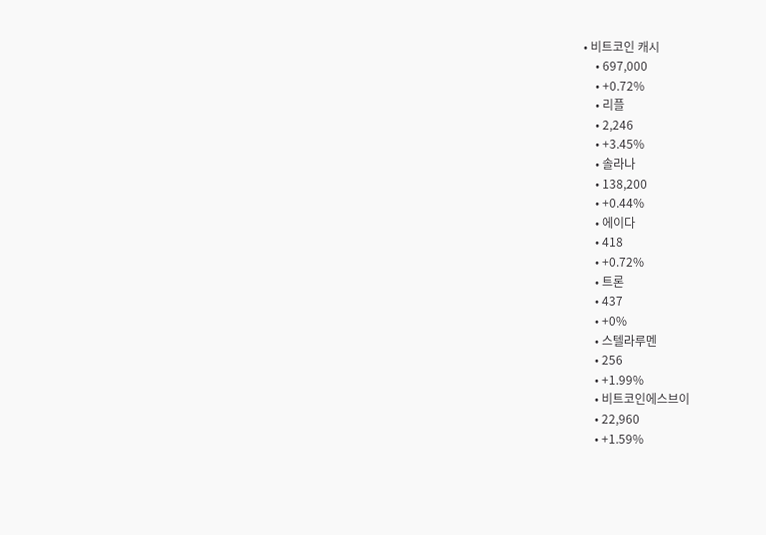• 비트코인 캐시
    • 697,000
    • +0.72%
    • 리플
    • 2,246
    • +3.45%
    • 솔라나
    • 138,200
    • +0.44%
    • 에이다
    • 418
    • +0.72%
    • 트론
    • 437
    • +0%
    • 스텔라루멘
    • 256
    • +1.99%
    • 비트코인에스브이
    • 22,960
    • +1.59%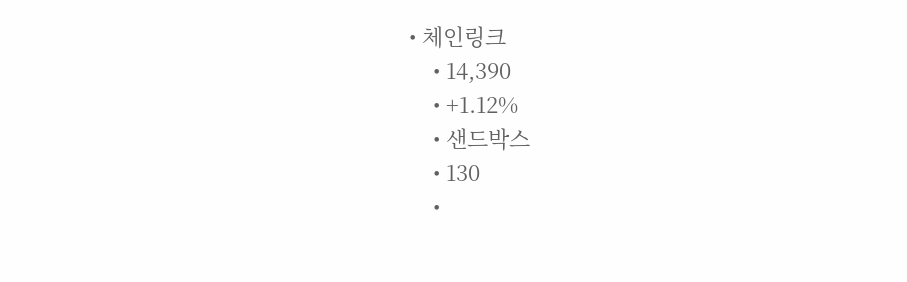• 체인링크
    • 14,390
    • +1.12%
    • 샌드박스
    • 130
    •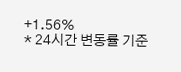+1.56%
* 24시간 변동률 기준